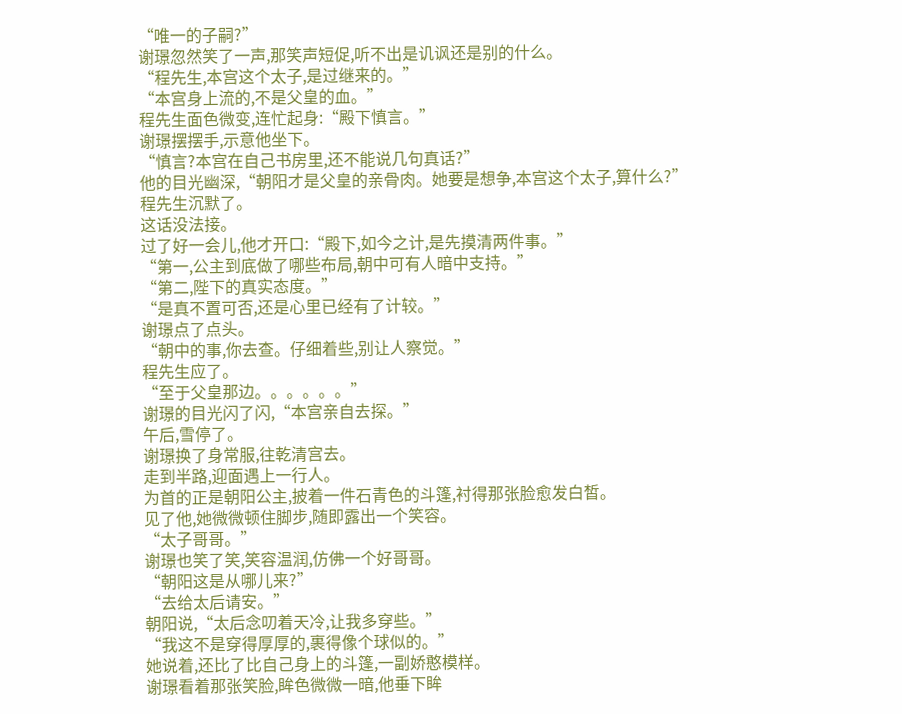“唯一的子嗣?”
谢璟忽然笑了一声,那笑声短促,听不出是讥讽还是别的什么。
“程先生,本宫这个太子,是过继来的。”
“本宫身上流的,不是父皇的血。”
程先生面色微变,连忙起身:“殿下慎言。”
谢璟摆摆手,示意他坐下。
“慎言?本宫在自己书房里,还不能说几句真话?”
他的目光幽深,“朝阳才是父皇的亲骨肉。她要是想争,本宫这个太子,算什么?”
程先生沉默了。
这话没法接。
过了好一会儿,他才开口:“殿下,如今之计,是先摸清两件事。”
“第一,公主到底做了哪些布局,朝中可有人暗中支持。”
“第二,陛下的真实态度。”
“是真不置可否,还是心里已经有了计较。”
谢璟点了点头。
“朝中的事,你去查。仔细着些,别让人察觉。”
程先生应了。
“至于父皇那边。。。。。。”
谢璟的目光闪了闪,“本宫亲自去探。”
午后,雪停了。
谢璟换了身常服,往乾清宫去。
走到半路,迎面遇上一行人。
为首的正是朝阳公主,披着一件石青色的斗篷,衬得那张脸愈发白皙。
见了他,她微微顿住脚步,随即露出一个笑容。
“太子哥哥。”
谢璟也笑了笑,笑容温润,仿佛一个好哥哥。
“朝阳这是从哪儿来?”
“去给太后请安。”
朝阳说,“太后念叨着天冷,让我多穿些。”
“我这不是穿得厚厚的,裹得像个球似的。”
她说着,还比了比自己身上的斗篷,一副娇憨模样。
谢璟看着那张笑脸,眸色微微一暗,他垂下眸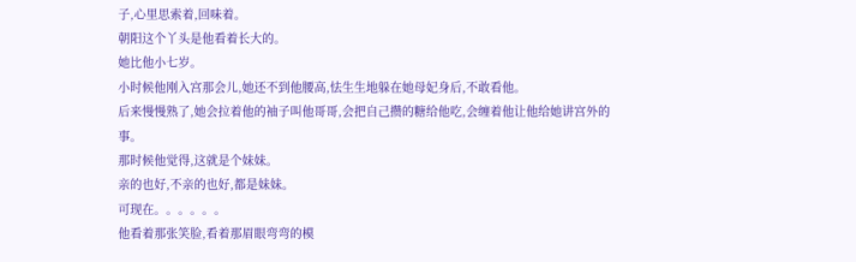子,心里思索着,回味着。
朝阳这个丫头是他看着长大的。
她比他小七岁。
小时候他刚入宫那会儿,她还不到他腰高,怯生生地躲在她母妃身后,不敢看他。
后来慢慢熟了,她会拉着他的袖子叫他哥哥,会把自己攒的糖给他吃,会缠着他让他给她讲宫外的事。
那时候他觉得,这就是个妹妹。
亲的也好,不亲的也好,都是妹妹。
可现在。。。。。。
他看着那张笑脸,看着那眉眼弯弯的模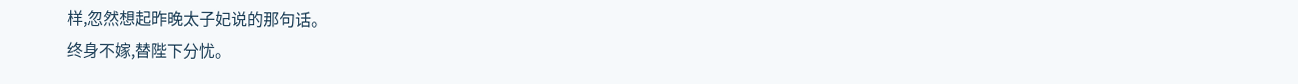样,忽然想起昨晚太子妃说的那句话。
终身不嫁,替陛下分忧。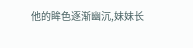他的眸色逐渐幽沉,妹妹长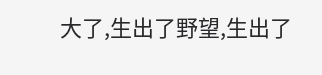大了,生出了野望,生出了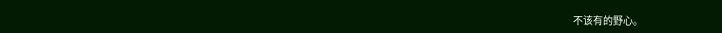不该有的野心。